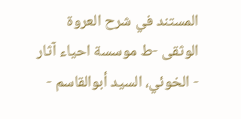المستند في شرح العروة الوثقى -ط موسسة احياء آثار - الخوئي، السيد أبوالقاسم -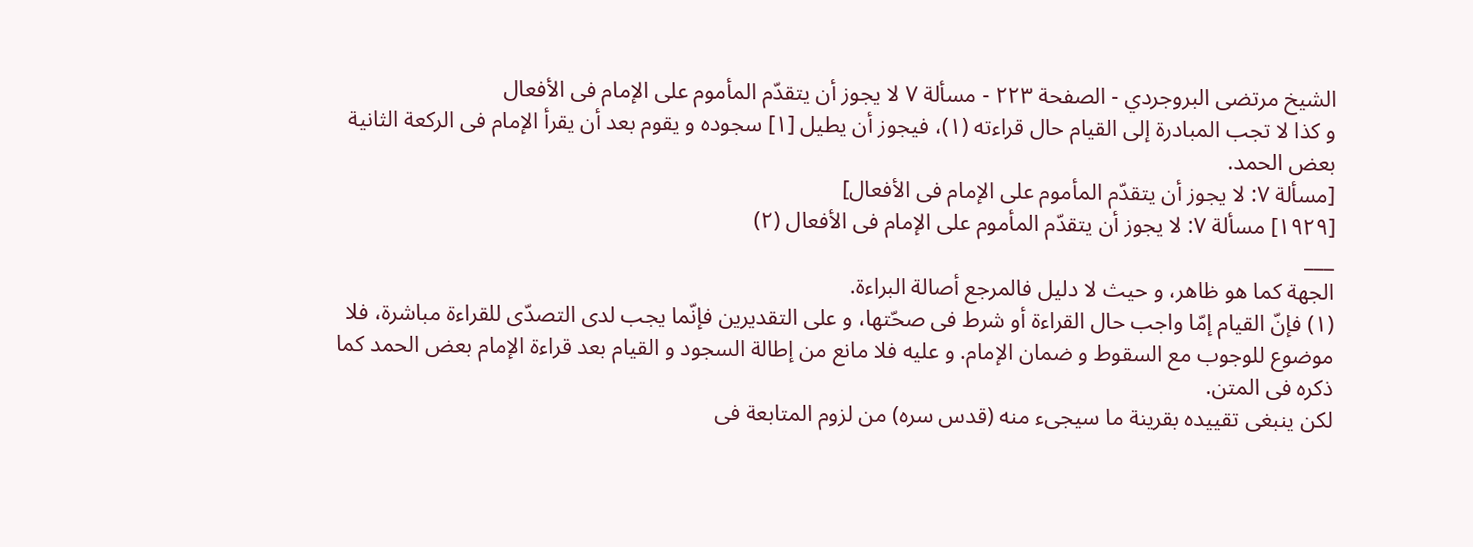الشيخ مرتضى البروجردي - الصفحة ٢٢٣ - مسألة ٧ لا یجوز أن یتقدّم المأموم علی الإمام فی الأفعال
و کذا لا تجب المبادرة إلی القیام حال قراءته (١)، فیجوز أن یطیل [١] سجوده و یقوم بعد أن یقرأ الإمام فی الرکعة الثانیة بعض الحمد.
[مسألة ٧: لا یجوز أن یتقدّم المأموم علی الإمام فی الأفعال]
[١٩٢٩] مسألة ٧: لا یجوز أن یتقدّم المأموم علی الإمام فی الأفعال (٢)
___
الجهة کما هو ظاهر، و حیث لا دلیل فالمرجع أصالة البراءة.
(١) فإنّ القیام إمّا واجب حال القراءة أو شرط فی صحّتها، و علی التقدیرین فإنّما یجب لدی التصدّی للقراءة مباشرة، فلا موضوع للوجوب مع السقوط و ضمان الإمام. و علیه فلا مانع من إطالة السجود و القیام بعد قراءة الإمام بعض الحمد کما ذکره فی المتن.
لکن ینبغی تقییده بقرینة ما سیجیء منه (قدس سره) من لزوم المتابعة فی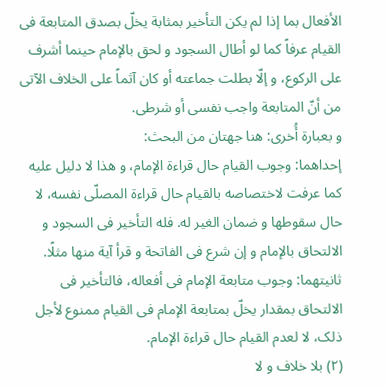الأفعال بما إذا لم یکن التأخیر بمثابة یخلّ بصدق المتابعة فی القیام عرفاً کما لو أطال السجود و لحق بالإمام حینما أشرف علی الرکوع، و إلّا بطلت جماعته أو کان آثماً علی الخلاف الآتی من أنّ المتابعة واجب نفسی أو شرطی.
و بعبارة أُخری: هنا جهتان من البحث:
إحداهما: وجوب القیام حال قراءة الإمام، و هذا لا دلیل علیه کما عرفت لاختصاصه بالقیام حال قراءة المصلّی نفسه، لا حال سقوطها و ضمان الغیر له. فله التأخیر فی السجود و الالتحاق بالإمام و إن شرع فی الفاتحة و قرأ آیة منها مثلًا.
ثانیتهما: وجوب متابعة الإمام فی أفعاله، فالتأخیر فی الالتحاق بمقدار یخلّ بمتابعة الإمام فی القیام ممنوع لأجل ذلک، لا لعدم القیام حال قراءة الإمام.
(٢) بلا خلاف و لا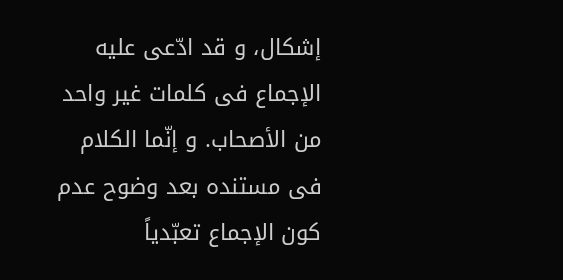إشکال، و قد ادّعی علیه الإجماع فی کلمات غیر واحد من الأصحاب. و إنّما الکلام فی مستنده بعد وضوح عدم کون الإجماع تعبّدیاً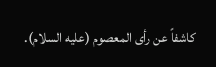کاشفاً عن رأی المعصوم (علیه السلام).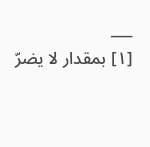___
[١] بمقدار لا یضرّ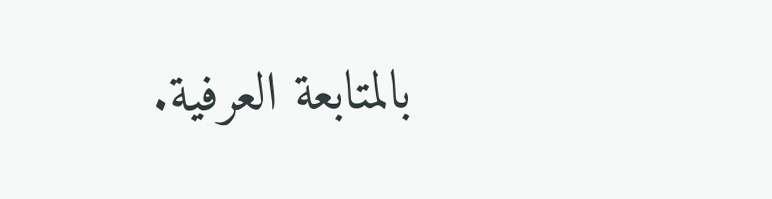بالمتابعة العرفیة.